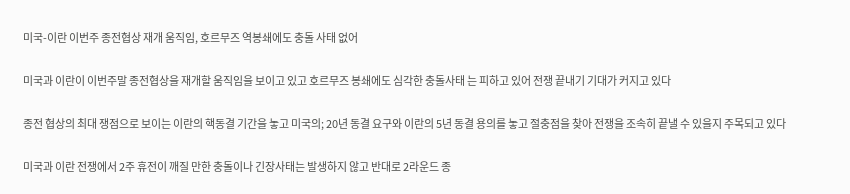미국-이란 이번주 종전협상 재개 움직임, 호르무즈 역봉쇄에도 충돌 사태 없어

미국과 이란이 이번주말 종전협상을 재개할 움직임을 보이고 있고 호르무즈 봉쇄에도 심각한 충돌사태 는 피하고 있어 전쟁 끝내기 기대가 커지고 있다

종전 협상의 최대 쟁점으로 보이는 이란의 핵동결 기간을 놓고 미국의; 20년 동결 요구와 이란의 5년 동결 용의를 놓고 절충점을 찾아 전쟁을 조속히 끝낼 수 있을지 주목되고 있다

미국과 이란 전쟁에서 2주 휴전이 깨질 만한 충돌이나 긴장사태는 발생하지 않고 반대로 2라운드 종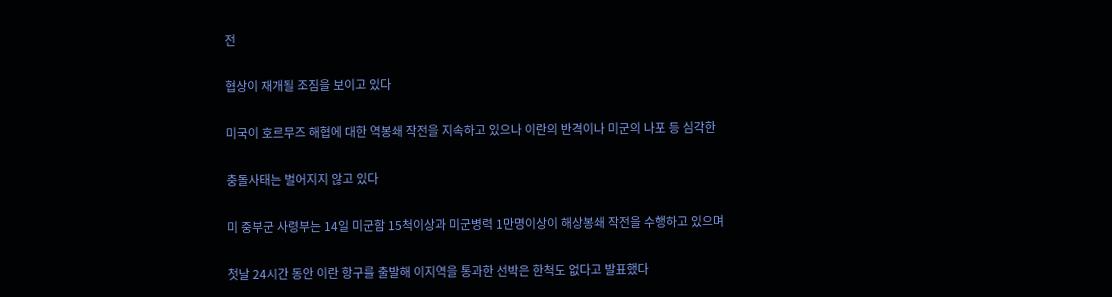전

협상이 재개될 조짐을 보이고 있다

미국이 호르무즈 해협에 대한 역봉쇄 작전을 지속하고 있으나 이란의 반격이나 미군의 나포 등 심각한

충돌사태는 벌어지지 않고 있다

미 중부군 사령부는 14일 미군함 15척이상과 미군병력 1만명이상이 해상봉쇄 작전을 수행하고 있으며

첫날 24시간 동안 이란 항구를 출발해 이지역을 통과한 선박은 한척도 없다고 발표했다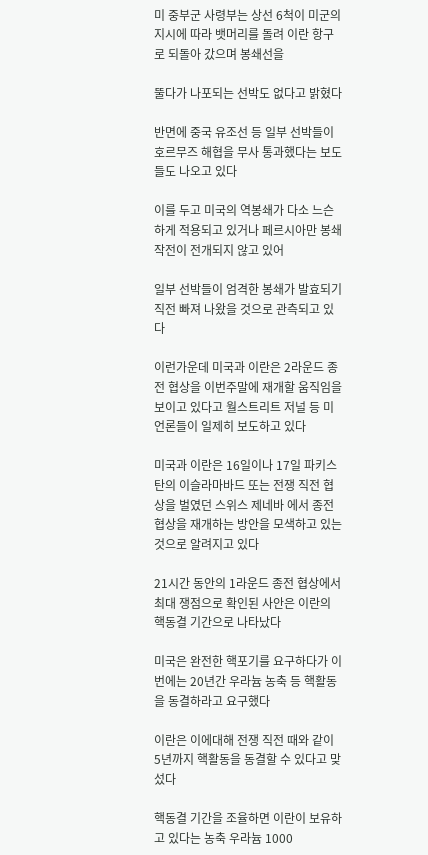미 중부군 사령부는 상선 6척이 미군의 지시에 따라 뱃머리를 돌려 이란 항구로 되돌아 갔으며 봉쇄선을

뚤다가 나포되는 선박도 없다고 밝혔다

반면에 중국 유조선 등 일부 선박들이 호르무즈 해협을 무사 통과했다는 보도들도 나오고 있다

이를 두고 미국의 역봉쇄가 다소 느슨하게 적용되고 있거나 페르시아만 봉쇄작전이 전개되지 않고 있어

일부 선박들이 엄격한 봉쇄가 발효되기 직전 빠져 나왔을 것으로 관측되고 있다

이런가운데 미국과 이란은 2라운드 종전 협상을 이번주말에 재개할 움직임을 보이고 있다고 월스트리트 저널 등 미 언론들이 일제히 보도하고 있다

미국과 이란은 16일이나 17일 파키스탄의 이슬라마바드 또는 전쟁 직전 협상을 벌였던 스위스 제네바 에서 종전 협상을 재개하는 방안을 모색하고 있는 것으로 알려지고 있다

21시간 동안의 1라운드 종전 협상에서 최대 쟁점으로 확인된 사안은 이란의 핵동결 기간으로 나타났다

미국은 완전한 핵포기를 요구하다가 이번에는 20년간 우라늄 농축 등 핵활동을 동결하라고 요구했다

이란은 이에대해 전쟁 직전 때와 같이 5년까지 핵활동을 동결할 수 있다고 맞섰다

핵동결 기간을 조율하면 이란이 보유하고 있다는 농축 우라늄 1000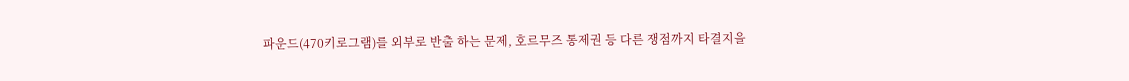파운드(470키로그램)를 외부로 반출 하는 문제, 호르무즈 통제권 등 다른 쟁점까지 타결지을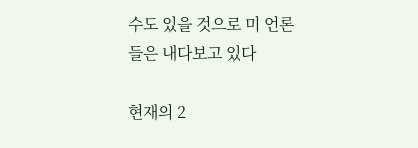수도 있을 것으로 미 언론들은 내다보고 있다

현재의 2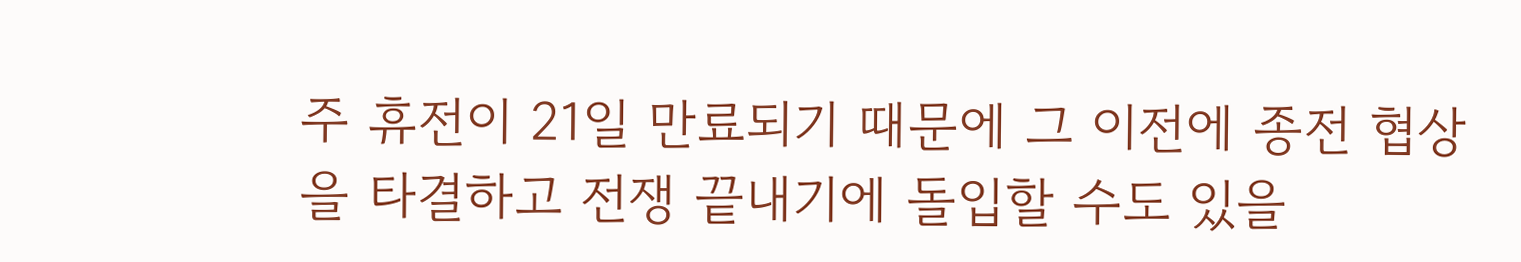주 휴전이 21일 만료되기 때문에 그 이전에 종전 협상을 타결하고 전쟁 끝내기에 돌입할 수도 있을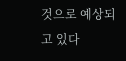것으로 예상되고 있다